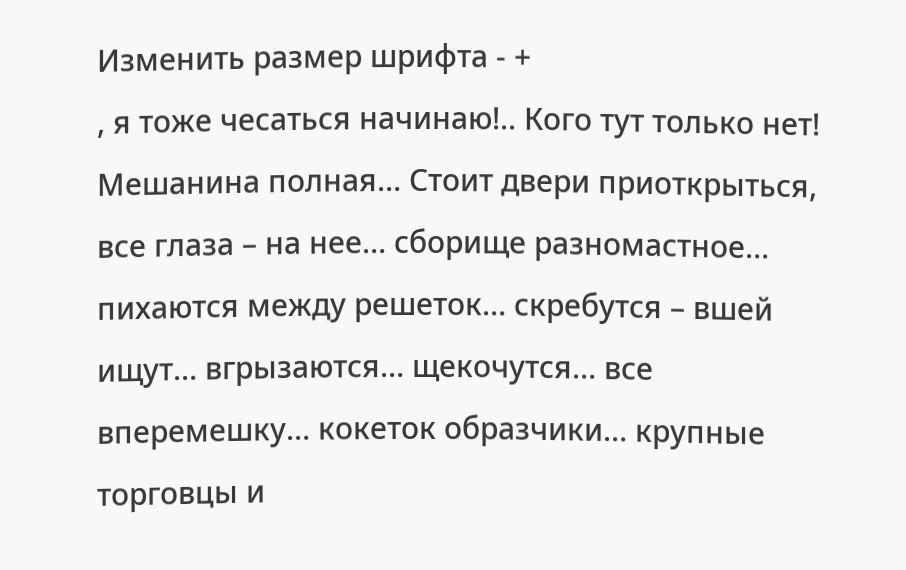Изменить размер шрифта - +
, я тоже чесаться начинаю!.. Кого тут только нет! Мешанина полная… Стоит двери приоткрыться, все глаза – на нее… сборище разномастное… пихаются между решеток… скребутся – вшей ищут… вгрызаются… щекочутся… все вперемешку… кокеток образчики… крупные торговцы и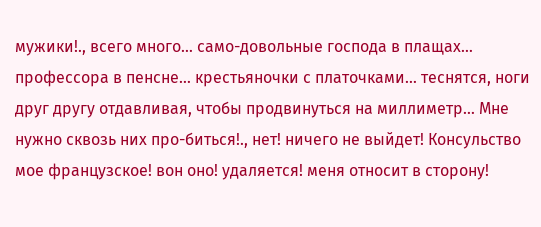мужики!., всего много… само-довольные господа в плащах… профессора в пенсне… крестьяночки с платочками… теснятся, ноги друг другу отдавливая, чтобы продвинуться на миллиметр… Мне нужно сквозь них про-биться!., нет! ничего не выйдет! Консульство мое французское! вон оно! удаляется! меня относит в сторону!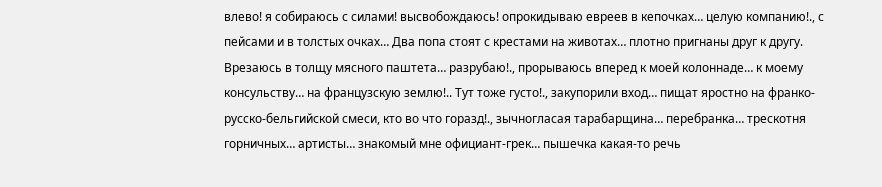влево! я собираюсь с силами! высвобождаюсь! опрокидываю евреев в кепочках… целую компанию!., с пейсами и в толстых очках… Два попа стоят с крестами на животах… плотно пригнаны друг к другу. Врезаюсь в толщу мясного паштета… разрубаю!., прорываюсь вперед к моей колоннаде… к моему консульству… на французскую землю!.. Тут тоже густо!., закупорили вход… пищат яростно на франко-русско-бельгийской смеси, кто во что горазд!., зычногласая тарабарщина… перебранка… трескотня горничных… артисты… знакомый мне официант-грек… пышечка какая-то речь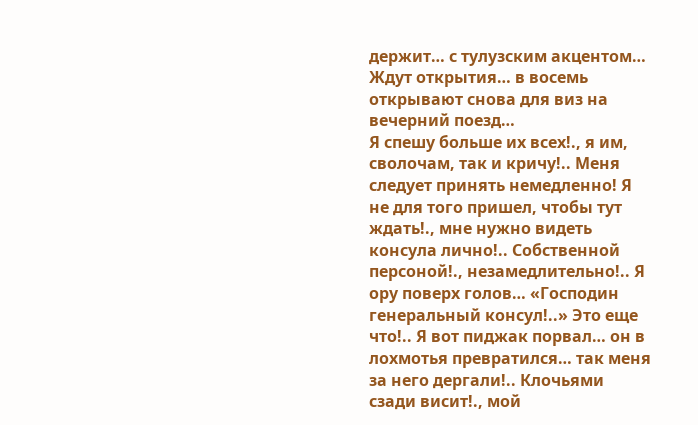держит… с тулузским акцентом… Ждут открытия… в восемь открывают снова для виз на вечерний поезд…
Я спешу больше их всех!., я им, сволочам, так и кричу!.. Меня следует принять немедленно! Я не для того пришел, чтобы тут ждать!., мне нужно видеть консула лично!.. Собственной персоной!., незамедлительно!.. Я ору поверх голов… «Господин генеральный консул!..» Это еще что!.. Я вот пиджак порвал… он в лохмотья превратился… так меня за него дергали!.. Клочьями сзади висит!., мой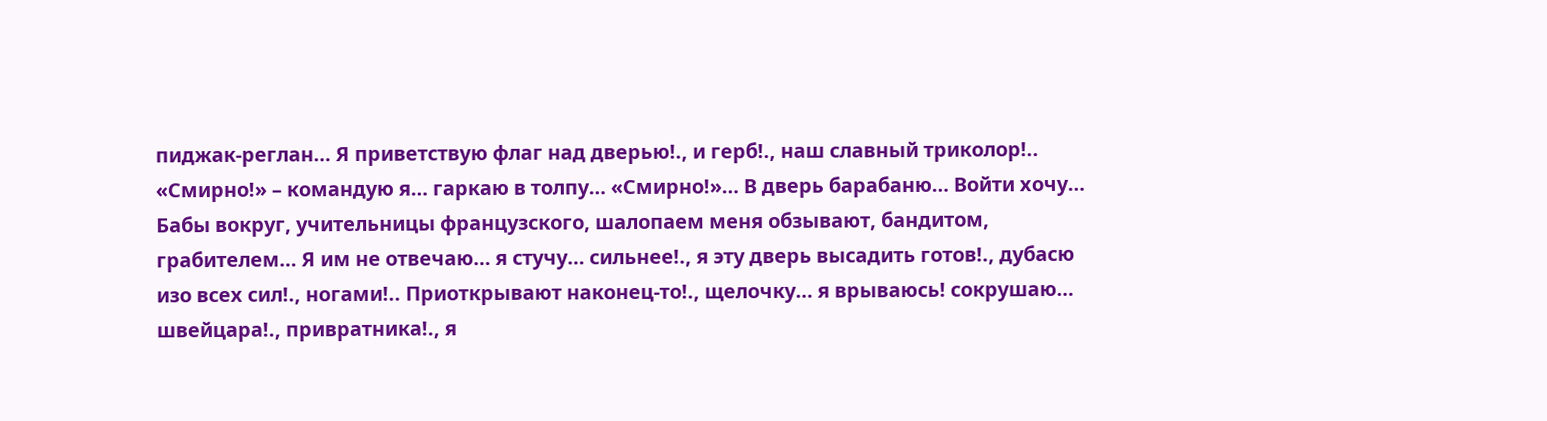пиджак-реглан… Я приветствую флаг над дверью!., и герб!., наш славный триколор!.. «Смирно!» – командую я… гаркаю в толпу… «Смирно!»… В дверь барабаню… Войти хочу… Бабы вокруг, учительницы французского, шалопаем меня обзывают, бандитом, грабителем… Я им не отвечаю… я стучу… сильнее!., я эту дверь высадить готов!., дубасю изо всех сил!., ногами!.. Приоткрывают наконец-то!., щелочку… я врываюсь! сокрушаю… швейцара!., привратника!., я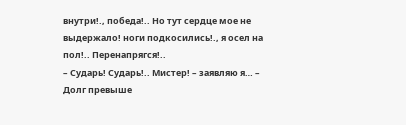внутри!., победа!.. Но тут сердце мое не выдержало! ноги подкосились!., я осел на пол!.. Перенапрягся!..
– Сударь! Сударь!.. Мистер! – заявляю я… – Долг превыше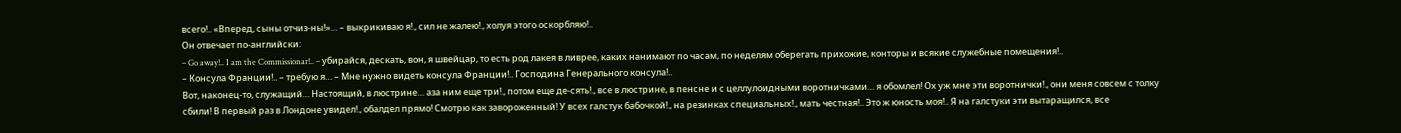всего!.. «Вперед, сыны отчиз-ны!»… – выкрикиваю я!., сил не жалею!., холуя этого оскорбляю!..
Он отвечает по-английски:
– Go away!.. I am the Commissionar!.. – убирайся, дескать, вон, я швейцар, то есть род лакея в ливрее, каких нанимают по часам, по неделям оберегать прихожие, конторы и всякие служебные помещения!..
– Консула Франции!.. – требую я… – Мне нужно видеть консула Франции!.. Господина Генерального консула!..
Вот, наконец-то, служащий… Настоящий, в люстрине… аза ним еще три!., потом еще де-сять!., все в люстрине, в пенсне и с целлулоидными воротничками… я обомлел! Ох уж мне эти воротнички!., они меня совсем с толку сбили! В первый раз в Лондоне увидел!., обалдел прямо! Смотрю как завороженный! У всех галстук бабочкой!., на резинках специальных!., мать честная!.. Это ж юность моя!.. Я на галстуки эти вытаращился, все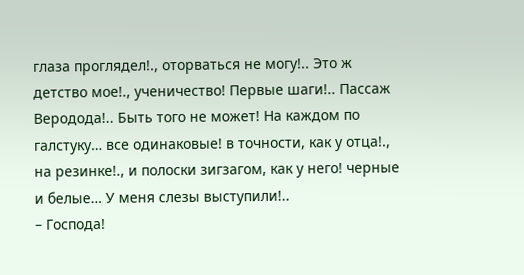глаза проглядел!., оторваться не могу!.. Это ж детство мое!., ученичество! Первые шаги!.. Пассаж Веродода!.. Быть того не может! На каждом по галстуку… все одинаковые! в точности, как у отца!., на резинке!., и полоски зигзагом, как у него! черные и белые… У меня слезы выступили!..
– Господа!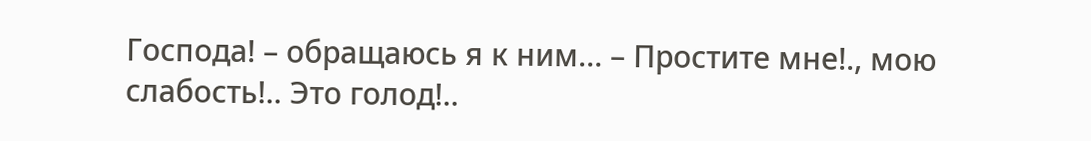Господа! – обращаюсь я к ним… – Простите мне!., мою слабость!.. Это голод!..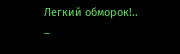Легкий обморок!..
–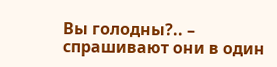Вы голодны?.. – спрашивают они в один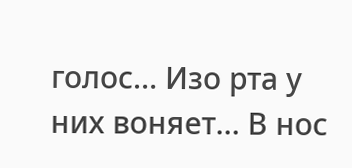голос… Изо рта у них воняет… В нос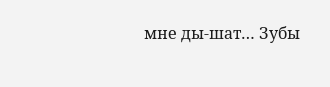мне ды-шат… Зубы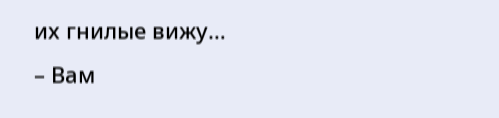их гнилые вижу…
– Вам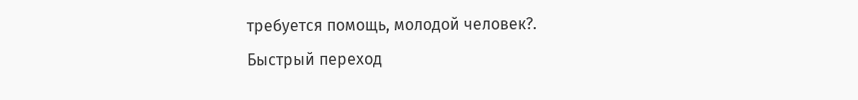требуется помощь, молодой человек?.
Быстрый переход